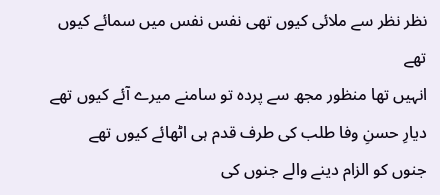نظر نظر سے ملائی کیوں تھی نفس نفس میں سمائے کیوں تھے
انہیں تھا منظور مجھ سے پردہ تو سامنے میرے آئے کیوں تھے
دیارِ حسنِ وفا طلب کی طرف قدم ہی اٹھائے کیوں تھے
جنوں کو الزام دینے والے جنوں کی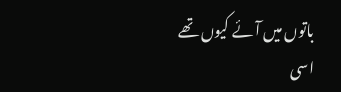باتوں میں آئے کیوں تھے
اسی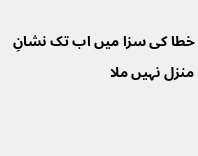خطا کی سزا میں اب تک نشانِ منزل نہیں ملا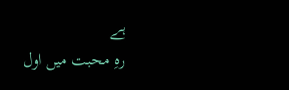ہے
رہِ محبت میں اول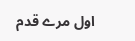اول مرے قدم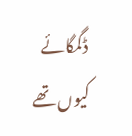ڈگمگائے کیوں تھے